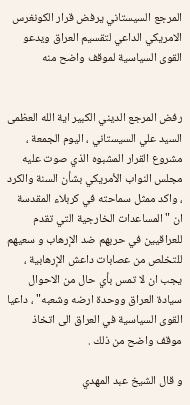المرجع السيستاني يرفض قرار الكونغرس الامريكي الداعي لتقسيم العراق ويدعو القوى السياسية لموقف واضح منه


رفض المرجع الديني الكبير اية الله العظمى السيد علي السيستاني ، اليوم الجمعة ، مشروع القرار المشبوه الذي صوت عليه مجلس النواب الأمريكي بشأن السنة والكرد ، واكد ممثل سماحته في كربلاء المقدسة ان "المساعدات الخارجية التي تقدم للعراقيين في حربهم ضد الإرهاب و سعيهم للتخلص من عصابات داعش الإرهابية ، يجب ان لا تمس بأي حال من الاحوال سيادة العراق ووحدة ارضه وشعبه" ، داعيا القوى السياسية في العراق الى اتخاذ موقف واضح من ذلك .

و قال الشيخ عبد المهدي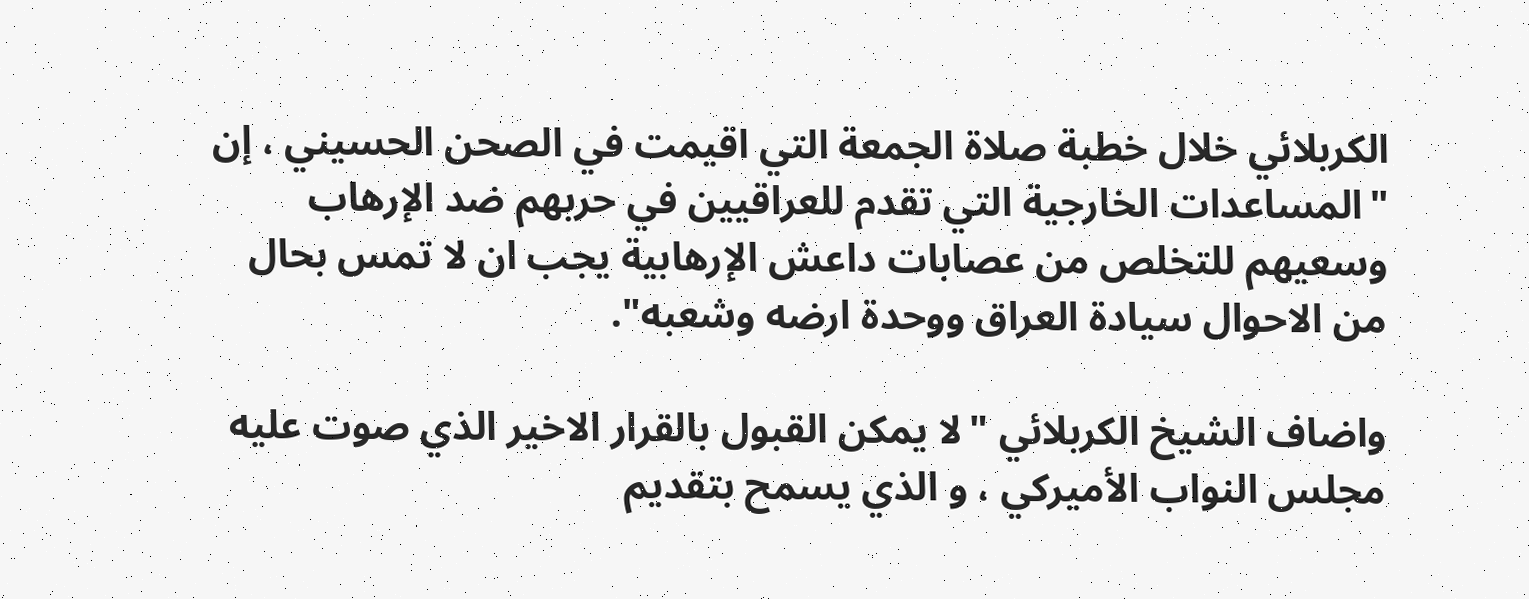الكربلائي خلال خطبة صلاة الجمعة التي اقيمت في الصحن الحسيني ، إن "المساعدات الخارجية التي تقدم للعراقيين في حربهم ضد الإرهاب وسعيهم للتخلص من عصابات داعش الإرهابية يجب ان لا تمس بحال من الاحوال سيادة العراق ووحدة ارضه وشعبه".

واضاف الشيخ الكربلائي "لا يمكن القبول بالقرار الاخير الذي صوت عليه مجلس النواب الأميركي ، و الذي يسمح بتقديم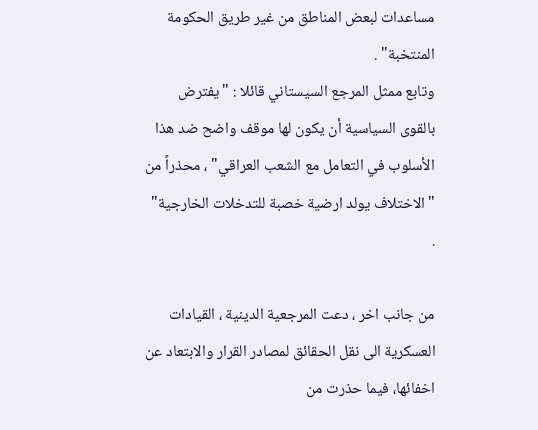مساعدات لبعض المناطق من غير طريق الحكومة المنتخبة" .
وتابع ممثل المرجع السيستاني قائلا : "يفترض بالقوى السياسية أن يكون لها موقف واضح ضد هذا الأسلوب في التعامل مع الشعب العراقي" ، محذراً من "الاختلاف يولد ارضية خصبة للتدخلات الخارجية" .

من جانب اخر ، دعت المرجعية الدينية ، القيادات العسكرية الى نقل الحقائق لمصادر القرار والابتعاد عن اخفائها، فيما حذرت من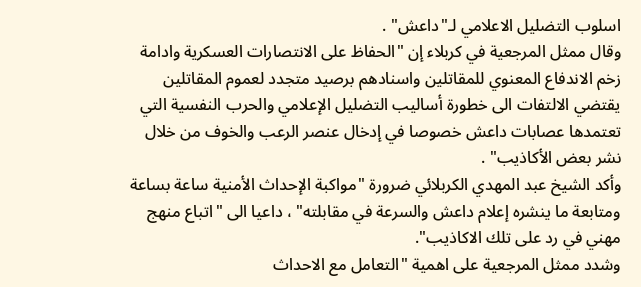اسلوب التضليل الاعلامي لـ"داعش" .
وقال ممثل المرجعية في كربلاء إن "الحفاظ على الانتصارات العسكرية وادامة زخم الاندفاع المعنوي للمقاتلين واسنادهم برصيد متجدد لعموم المقاتلين يقتضي الالتفات الى خطورة أساليب التضليل الإعلامي والحرب النفسية التي تعتمدها عصابات داعش خصوصا في إدخال عنصر الرعب والخوف من خلال نشر بعض الأكاذيب" .
وأكد الشيخ عبد المهدي الكربلائي ضرورة "مواكبة الإحداث الأمنية ساعة بساعة ومتابعة ما ينشره إعلام داعش والسرعة في مقابلته" ، داعيا الى "اتباع منهج مهني في رد على تلك الاكاذيب".
وشدد ممثل المرجعية على اهمية "التعامل مع الاحداث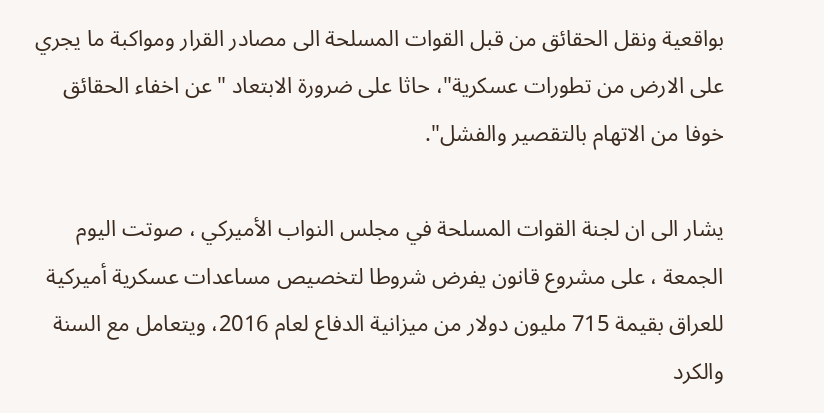بواقعية ونقل الحقائق من قبل القوات المسلحة الى مصادر القرار ومواكبة ما يجري على الارض من تطورات عسكرية"، حاثا على ضرورة الابتعاد "عن اخفاء الحقائق خوفا من الاتهام بالتقصير والفشل".

يشار الى ان لجنة القوات المسلحة في مجلس النواب الأميركي ، صوتت اليوم الجمعة ، على مشروع قانون يفرض شروطا لتخصيص مساعدات عسكرية أميركية للعراق بقيمة 715 مليون دولار من ميزانية الدفاع لعام 2016، ويتعامل مع السنة والكرد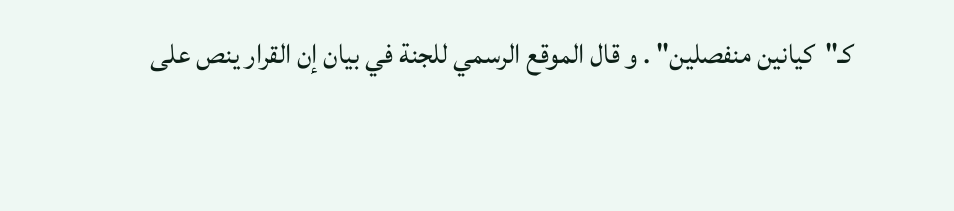كـ"كيانين منفصلين" . و قال الموقع الرسمي للجنة في بيان إن القرار ينص على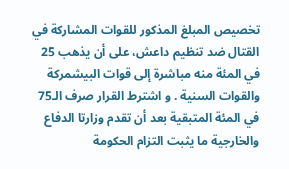تخصيص المبلغ المذكور للقوات المشاركة في القتال ضد تنظيم داعش، على أن يذهب 25 في المئة منه مباشرة إلى قوات البيشمركة والقوات السنية . و اشترط القرار صرف الـ75 في المئة المتبقية بعد أن تقدم وزارتا الدفاع والخارجية ما يثبت التزام الحكومة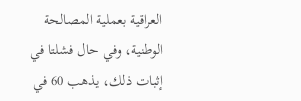العراقية بعملية المصالحة الوطنية، وفي حال فشلتا في إثبات ذلك، يذهب 60 في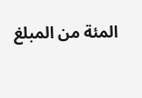المئة من المبلغ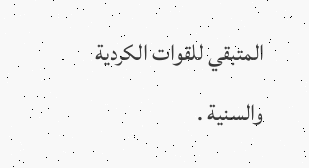المتبقي للقوات الكردية والسنية .